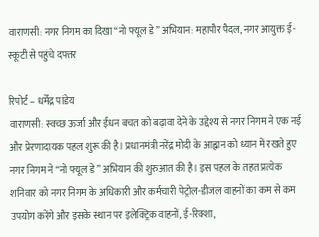वाराणसी: नगर निगम का दिखा “नो फ्यूल डे” अभियान: महापौर पैदल, नगर आयुक्त ई-स्कूटी से पहुंचे दफ्तर

रिपोर्ट – धर्मेंद्र पांडेय
वाराणसी: स्वच्छ ऊर्जा और ईंधन बचत को बढ़ावा देने के उद्देश्य से नगर निगम ने एक नई और प्रेरणादायक पहल शुरू की है। प्रधानमंत्री नरेंद्र मोदी के आह्वान को ध्यान में रखते हुए नगर निगम ने “नो फ्यूल डे” अभियान की शुरुआत की है। इस पहल के तहत प्रत्येक शनिवार को नगर निगम के अधिकारी और कर्मचारी पेट्रोल-डीजल वाहनों का कम से कम उपयोग करेंगे और इसके स्थान पर इलेक्ट्रिक वाहनों, ई-रिक्शा,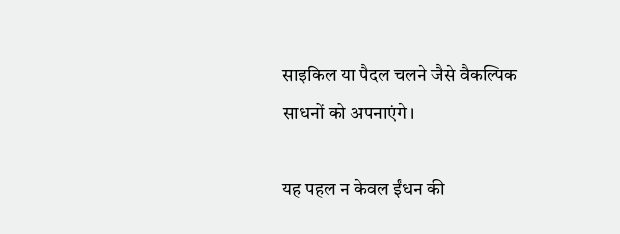साइकिल या पैदल चलने जैसे वैकल्पिक साधनों को अपनाएंगे।

यह पहल न केवल ईंधन की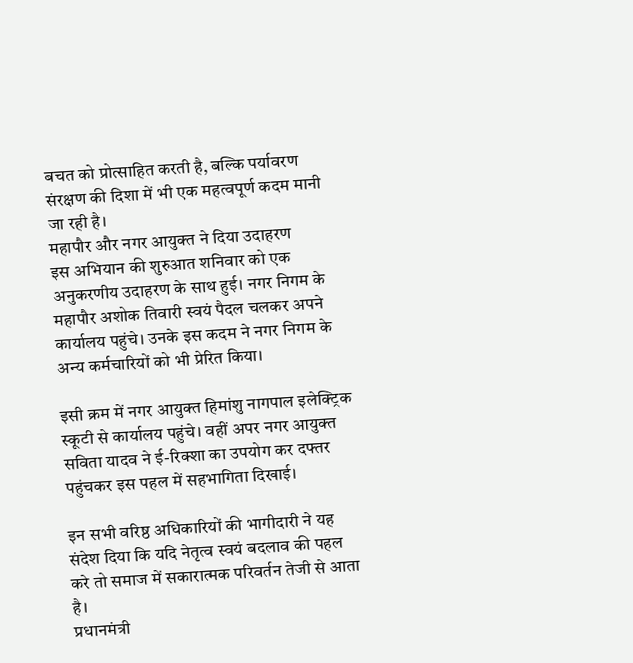बचत को प्रोत्साहित करती है, बल्कि पर्यावरण संरक्षण की दिशा में भी एक महत्वपूर्ण कदम मानी जा रही है।
महापौर और नगर आयुक्त ने दिया उदाहरण
इस अभियान की शुरुआत शनिवार को एक अनुकरणीय उदाहरण के साथ हुई। नगर निगम के महापौर अशोक तिवारी स्वयं पैदल चलकर अपने कार्यालय पहुंचे। उनके इस कदम ने नगर निगम के अन्य कर्मचारियों को भी प्रेरित किया।

इसी क्रम में नगर आयुक्त हिमांशु नागपाल इलेक्ट्रिक स्कूटी से कार्यालय पहुंचे। वहीं अपर नगर आयुक्त सविता यादव ने ई-रिक्शा का उपयोग कर दफ्तर पहुंचकर इस पहल में सहभागिता दिखाई।

इन सभी वरिष्ठ अधिकारियों की भागीदारी ने यह संदेश दिया कि यदि नेतृत्व स्वयं बदलाव की पहल करे तो समाज में सकारात्मक परिवर्तन तेजी से आता है।
प्रधानमंत्री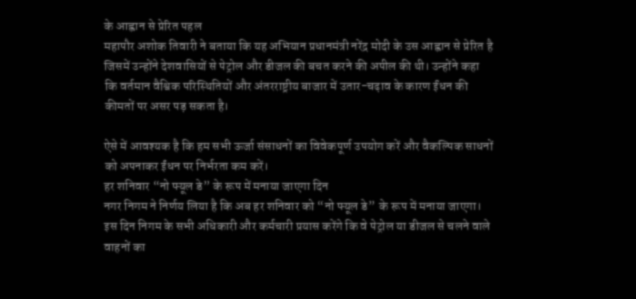के आह्वान से प्रेरित पहल
महापौर अशोक तिवारी ने बताया कि यह अभियान प्रधानमंत्री नरेंद्र मोदी के उस आह्वान से प्रेरित है जिसमें उन्होंने देशवासियों से पेट्रोल और डीजल की बचत करने की अपील की थी। उन्होंने कहा कि वर्तमान वैश्विक परिस्थितियों और अंतरराष्ट्रीय बाजार में उतार-चढ़ाव के कारण ईंधन की कीमतों पर असर पड़ सकता है।

ऐसे में आवश्यक है कि हम सभी ऊर्जा संसाधनों का विवेकपूर्ण उपयोग करें और वैकल्पिक साधनों को अपनाकर ईंधन पर निर्भरता कम करें।
हर शनिवार “नो फ्यूल डे” के रूप में मनाया जाएगा दिन
नगर निगम ने निर्णय लिया है कि अब हर शनिवार को “नो फ्यूल डे” के रूप में मनाया जाएगा। इस दिन निगम के सभी अधिकारी और कर्मचारी प्रयास करेंगे कि वे पेट्रोल या डीजल से चलने वाले वाहनों का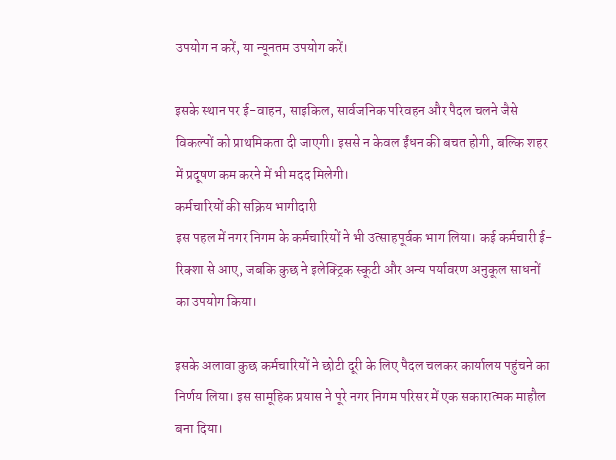उपयोग न करें, या न्यूनतम उपयोग करें।

इसके स्थान पर ई-वाहन, साइकिल, सार्वजनिक परिवहन और पैदल चलने जैसे विकल्पों को प्राथमिकता दी जाएगी। इससे न केवल ईंधन की बचत होगी, बल्कि शहर में प्रदूषण कम करने में भी मदद मिलेगी।
कर्मचारियों की सक्रिय भागीदारी
इस पहल में नगर निगम के कर्मचारियों ने भी उत्साहपूर्वक भाग लिया। कई कर्मचारी ई-रिक्शा से आए, जबकि कुछ ने इलेक्ट्रिक स्कूटी और अन्य पर्यावरण अनुकूल साधनों का उपयोग किया।

इसके अलावा कुछ कर्मचारियों ने छोटी दूरी के लिए पैदल चलकर कार्यालय पहुंचने का निर्णय लिया। इस सामूहिक प्रयास ने पूरे नगर निगम परिसर में एक सकारात्मक माहौल बना दिया।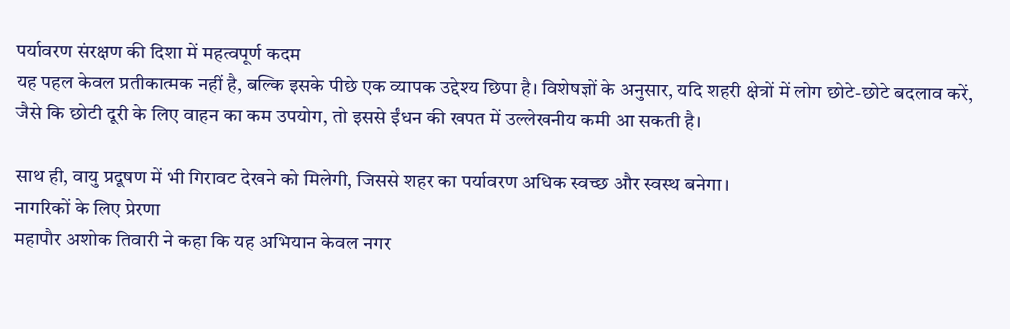पर्यावरण संरक्षण की दिशा में महत्वपूर्ण कदम
यह पहल केवल प्रतीकात्मक नहीं है, बल्कि इसके पीछे एक व्यापक उद्देश्य छिपा है। विशेषज्ञों के अनुसार, यदि शहरी क्षेत्रों में लोग छोटे-छोटे बदलाव करें, जैसे कि छोटी दूरी के लिए वाहन का कम उपयोग, तो इससे ईंधन की खपत में उल्लेखनीय कमी आ सकती है।

साथ ही, वायु प्रदूषण में भी गिरावट देखने को मिलेगी, जिससे शहर का पर्यावरण अधिक स्वच्छ और स्वस्थ बनेगा।
नागरिकों के लिए प्रेरणा
महापौर अशोक तिवारी ने कहा कि यह अभियान केवल नगर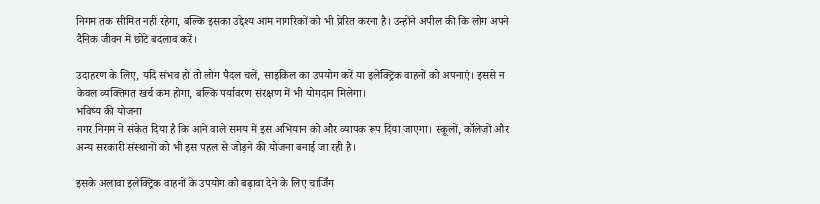निगम तक सीमित नहीं रहेगा, बल्कि इसका उद्देश्य आम नागरिकों को भी प्रेरित करना है। उन्होंने अपील की कि लोग अपने दैनिक जीवन में छोटे बदलाव करें।

उदाहरण के लिए, यदि संभव हो तो लोग पैदल चलें, साइकिल का उपयोग करें या इलेक्ट्रिक वाहनों को अपनाएं। इससे न केवल व्यक्तिगत खर्च कम होगा, बल्कि पर्यावरण संरक्षण में भी योगदान मिलेगा।
भविष्य की योजना
नगर निगम ने संकेत दिया है कि आने वाले समय में इस अभियान को और व्यापक रूप दिया जाएगा। स्कूलों, कॉलेजों और अन्य सरकारी संस्थानों को भी इस पहल से जोड़ने की योजना बनाई जा रही है।

इसके अलावा इलेक्ट्रिक वाहनों के उपयोग को बढ़ावा देने के लिए चार्जिंग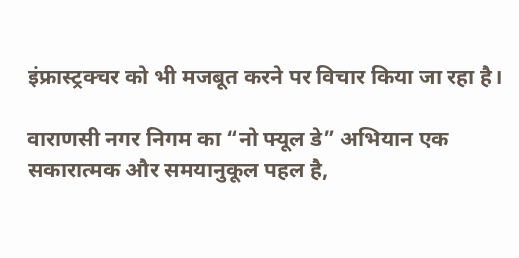इंफ्रास्ट्रक्चर को भी मजबूत करने पर विचार किया जा रहा है।

वाराणसी नगर निगम का “नो फ्यूल डे” अभियान एक सकारात्मक और समयानुकूल पहल है,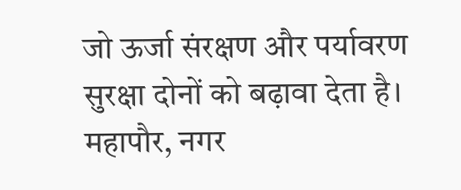जो ऊर्जा संरक्षण और पर्यावरण सुरक्षा दोनों को बढ़ावा देता है। महापौर, नगर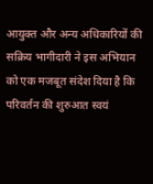आयुक्त और अन्य अधिकारियों की सक्रिय भागीदारी ने इस अभियान को एक मजबूत संदेश दिया है कि परिवर्तन की शुरुआत स्वयं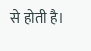से होती है।